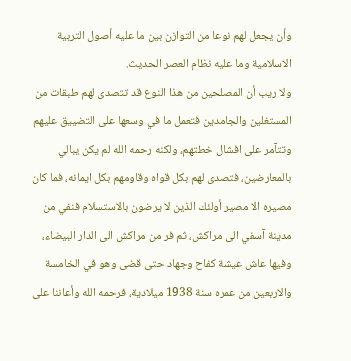وأن يجعل لهم نوعا من التوازن بين ما عليه أصول التربية الاسلامية وما عليه نظام العصر الحديث.
ولا ريب أن المصلحين من هذا النوع قد تتصدى لهم طبقات من المستغلين والجامدين فتعمل ما في وسعها على التضييق عليهم وتتآمر على افشال خطتهم، ولكنه رحمه الله لم يكن يبالي بالمعارضين، فتصدى لهم بكل قواه وقاومهم بكل ايمانه، فما كان مصيره الا مصير أولئك الذين لا يرضون بالاستسلام فنفي من مدينة آسفي الى مراكش، ثم فر من مراكش الى الدار البيضاء، وفيها عاش عيشة كفاح وجهاد حتى قضى وهو في الخامسة والاربعين من عمره سنة 1938 ميلادية، فرحمه الله وأعاننا على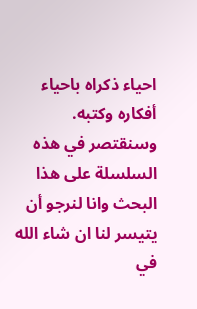احياء ذكراه باحياء أفكاره وكتبه.
وسنقتصر في هذه السلسلة على هذا البحث وانا لنرجو أن يتيسر لنا ان شاء الله في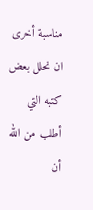مناسبة أخرى ان نحلل بعض كتبه التي أطلب من الله أن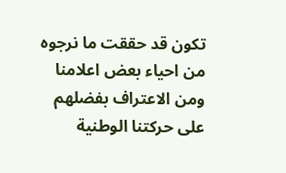تكون قد حققت ما نرجوه من احياء بعض اعلامنا ومن الاعتراف بفضلهم على حركتنا الوطنية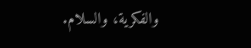والفكرية، والسلام.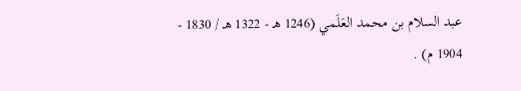عبد السلام بن محمد العَلَمي (1246 هـ - 1322 هـ / 1830 - 1904 م) .